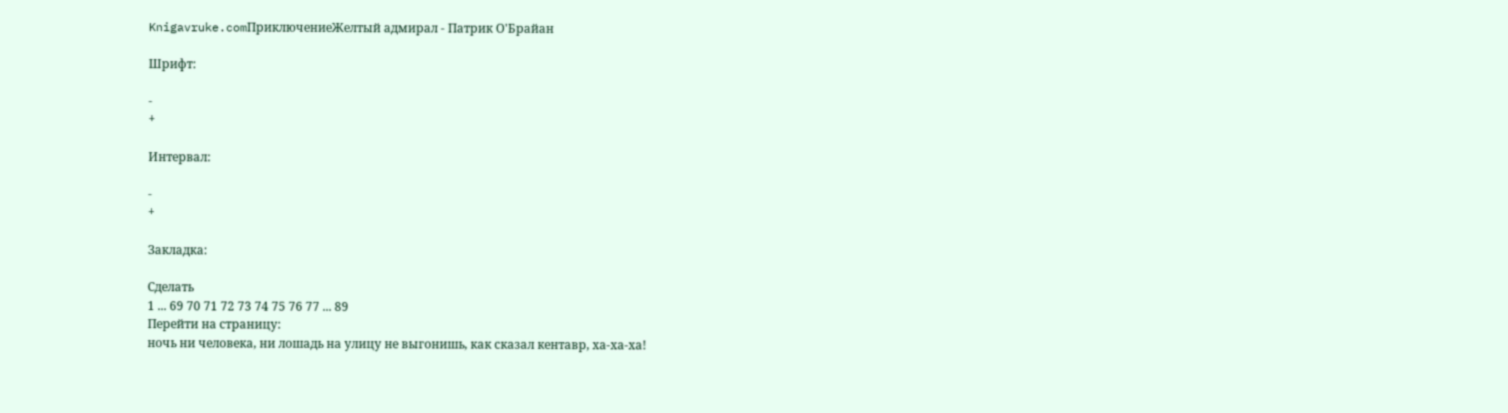Knigavruke.comПриключениеЖелтый адмирал - Патрик О'Брайан

Шрифт:

-
+

Интервал:

-
+

Закладка:

Сделать
1 ... 69 70 71 72 73 74 75 76 77 ... 89
Перейти на страницу:
ночь ни человека, ни лошадь на улицу не выгонишь, как сказал кентавр, ха-ха-ха!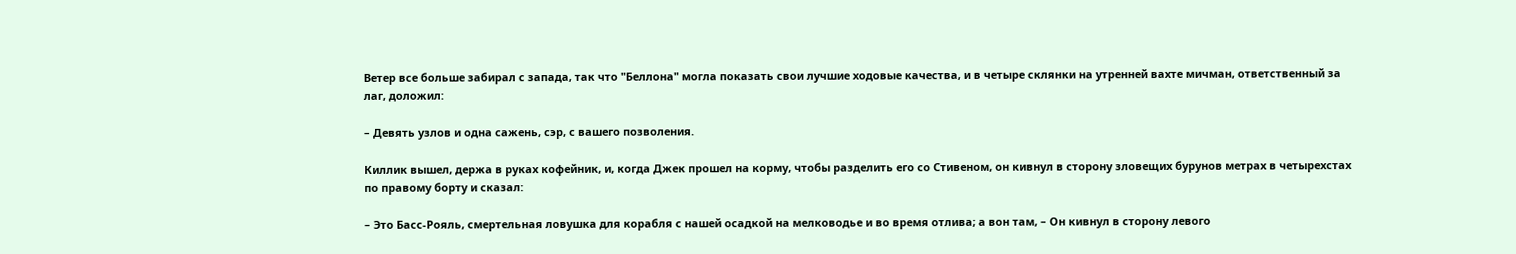Ветер все больше забирал с запада, так что "Беллона" могла показать свои лучшие ходовые качества, и в четыре склянки на утренней вахте мичман, ответственный за лаг, доложил:

– Девять узлов и одна сажень, сэр, с вашего позволения.

Киллик вышел, держа в руках кофейник, и, когда Джек прошел на корму, чтобы разделить его со Стивеном, он кивнул в сторону зловещих бурунов метрах в четырехстах по правому борту и сказал:

– Это Басс-Рояль, смертельная ловушка для корабля с нашей осадкой на мелководье и во время отлива; а вон там, – Он кивнул в сторону левого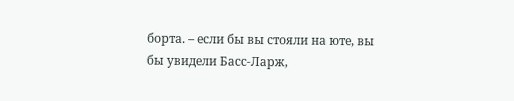борта. – если бы вы стояли на юте, вы бы увидели Басс-Ларж,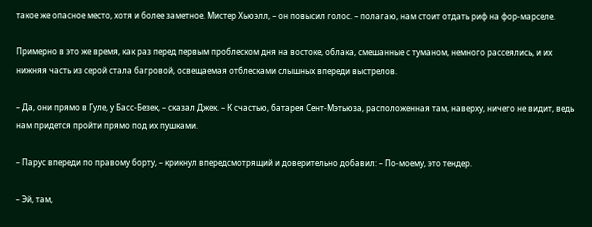такое же опасное место, хотя и более заметное. Мистер Хьюэлл, – он повысил голос. – полагаю, нам стоит отдать риф на фор-марселе.

Примерно в это же время, как раз перед первым проблеском дня на востоке, облака, смешанные с туманом, немного рассеялись, и их нижняя часть из серой стала багровой, освещаемая отблесками слышных впереди выстрелов.

– Да, они прямо в Гуле, у Басс-Безек, – сказал Джек. – К счастью, батарея Сент-Мэтьюза, расположенная там, наверху, ничего не видит, ведь нам придется пройти прямо под их пушками.

– Парус впереди по правому борту, – крикнул впередсмотрящий и доверительно добавил: – По-моему, это тендер.

– Эй, там,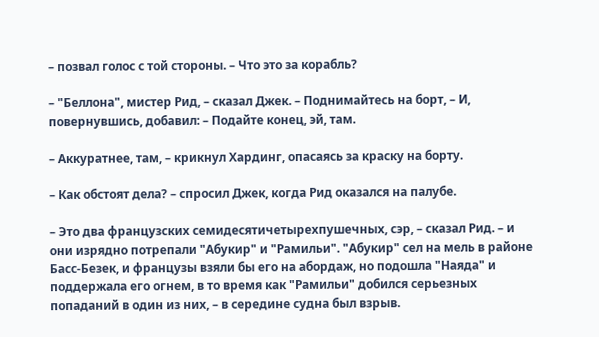– позвал голос с той стороны. – Что это за корабль?

– "Беллона", мистер Рид, – сказал Джек. – Поднимайтесь на борт, – И, повернувшись, добавил: – Подайте конец, эй, там.

– Аккуратнее, там, – крикнул Хардинг, опасаясь за краску на борту.

– Как обстоят дела? – спросил Джек, когда Рид оказался на палубе.

– Это два французских семидесятичетырехпушечных, сэр, – сказал Рид. – и они изрядно потрепали "Абукир" и "Рамильи". "Абукир" сел на мель в районе Басс-Безек, и французы взяли бы его на абордаж, но подошла "Наяда" и поддержала его огнем, в то время как "Рамильи" добился серьезных попаданий в один из них, – в середине судна был взрыв.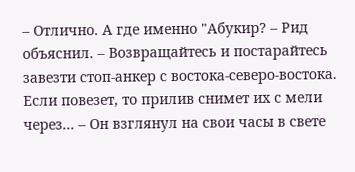– Отлично. А где именно "Абукир? – Рид объяснил. – Возвращайтесь и постарайтесь завезти стоп-анкер с востока-северо-востока. Если повезет, то прилив снимет их с мели через... – Он взглянул на свои часы в свете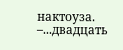нактоуза. –...двадцать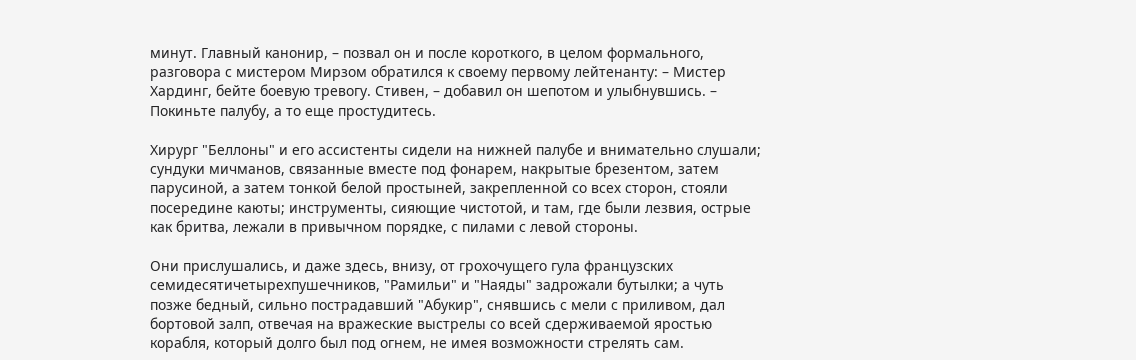минут. Главный канонир, – позвал он и после короткого, в целом формального, разговора с мистером Мирзом обратился к своему первому лейтенанту: – Мистер Хардинг, бейте боевую тревогу. Стивен, – добавил он шепотом и улыбнувшись. – Покиньте палубу, а то еще простудитесь.

Хирург "Беллоны" и его ассистенты сидели на нижней палубе и внимательно слушали; сундуки мичманов, связанные вместе под фонарем, накрытые брезентом, затем парусиной, а затем тонкой белой простыней, закрепленной со всех сторон, стояли посередине каюты; инструменты, сияющие чистотой, и там, где были лезвия, острые как бритва, лежали в привычном порядке, с пилами с левой стороны.

Они прислушались, и даже здесь, внизу, от грохочущего гула французских семидесятичетырехпушечников, "Рамильи" и "Наяды" задрожали бутылки; а чуть позже бедный, сильно пострадавший "Абукир", снявшись с мели с приливом, дал бортовой залп, отвечая на вражеские выстрелы со всей сдерживаемой яростью корабля, который долго был под огнем, не имея возможности стрелять сам.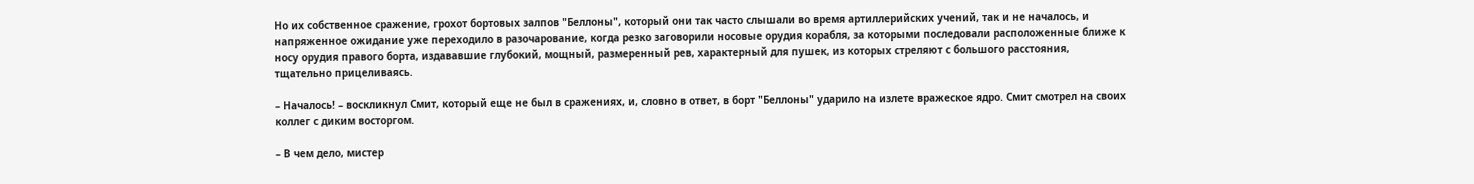Но их собственное сражение, грохот бортовых залпов "Беллоны", который они так часто слышали во время артиллерийских учений, так и не началось, и напряженное ожидание уже переходило в разочарование, когда резко заговорили носовые орудия корабля, за которыми последовали расположенные ближе к носу орудия правого борта, издававшие глубокий, мощный, размеренный рев, характерный для пушек, из которых стреляют с большого расстояния, тщательно прицеливаясь.

– Началось! – воскликнул Смит, который еще не был в сражениях, и, словно в ответ, в борт "Беллоны" ударило на излете вражеское ядро. Смит смотрел на своих коллег с диким восторгом.

– В чем дело, мистер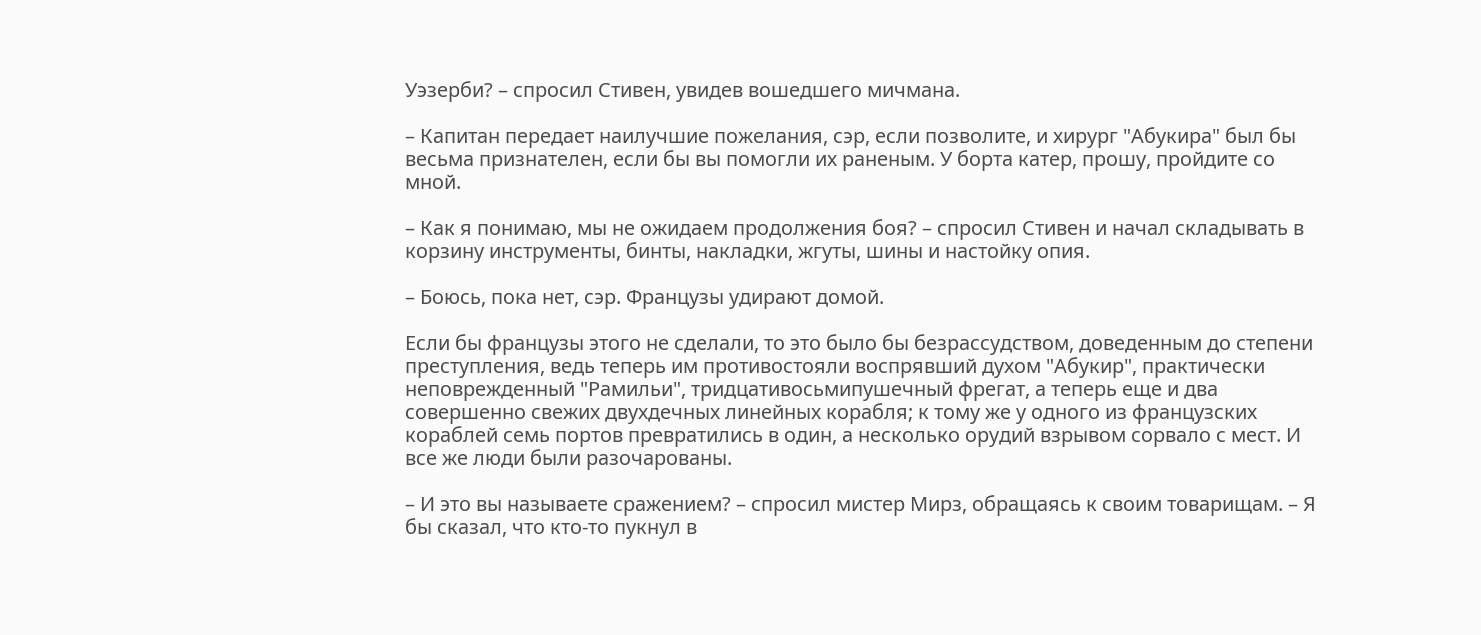Уэзерби? – спросил Стивен, увидев вошедшего мичмана.

– Капитан передает наилучшие пожелания, сэр, если позволите, и хирург "Абукира" был бы весьма признателен, если бы вы помогли их раненым. У борта катер, прошу, пройдите со мной.

– Как я понимаю, мы не ожидаем продолжения боя? – спросил Стивен и начал складывать в корзину инструменты, бинты, накладки, жгуты, шины и настойку опия.

– Боюсь, пока нет, сэр. Французы удирают домой.

Если бы французы этого не сделали, то это было бы безрассудством, доведенным до степени преступления, ведь теперь им противостояли воспрявший духом "Абукир", практически неповрежденный "Рамильи", тридцативосьмипушечный фрегат, а теперь еще и два совершенно свежих двухдечных линейных корабля; к тому же у одного из французских кораблей семь портов превратились в один, а несколько орудий взрывом сорвало с мест. И все же люди были разочарованы.

– И это вы называете сражением? – спросил мистер Мирз, обращаясь к своим товарищам. – Я бы сказал, что кто-то пукнул в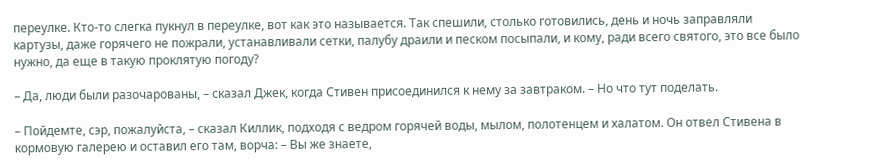переулке. Кто-то слегка пукнул в переулке, вот как это называется. Так спешили, столько готовились, день и ночь заправляли картузы, даже горячего не пожрали, устанавливали сетки, палубу драили и песком посыпали, и кому, ради всего святого, это все было нужно, да еще в такую проклятую погоду?

– Да, люди были разочарованы, – сказал Джек, когда Стивен присоединился к нему за завтраком. – Но что тут поделать.

– Пойдемте, сэр, пожалуйста, – сказал Киллик, подходя с ведром горячей воды, мылом, полотенцем и халатом. Он отвел Стивена в кормовую галерею и оставил его там, ворча: – Вы же знаете,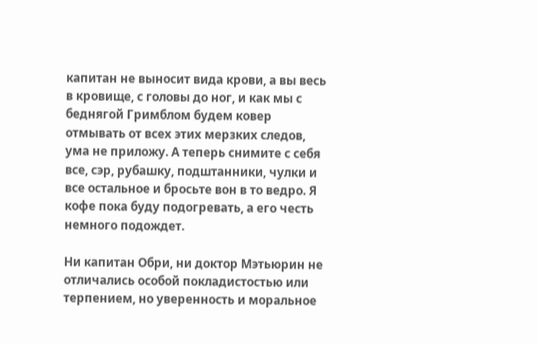капитан не выносит вида крови, а вы весь в кровище, с головы до ног, и как мы с беднягой Гримблом будем ковер отмывать от всех этих мерзких следов, ума не приложу. А теперь снимите с себя все, сэр, рубашку, подштанники, чулки и все остальное и бросьте вон в то ведро. Я кофе пока буду подогревать, а его честь немного подождет.

Ни капитан Обри, ни доктор Мэтьюрин не отличались особой покладистостью или терпением, но уверенность и моральное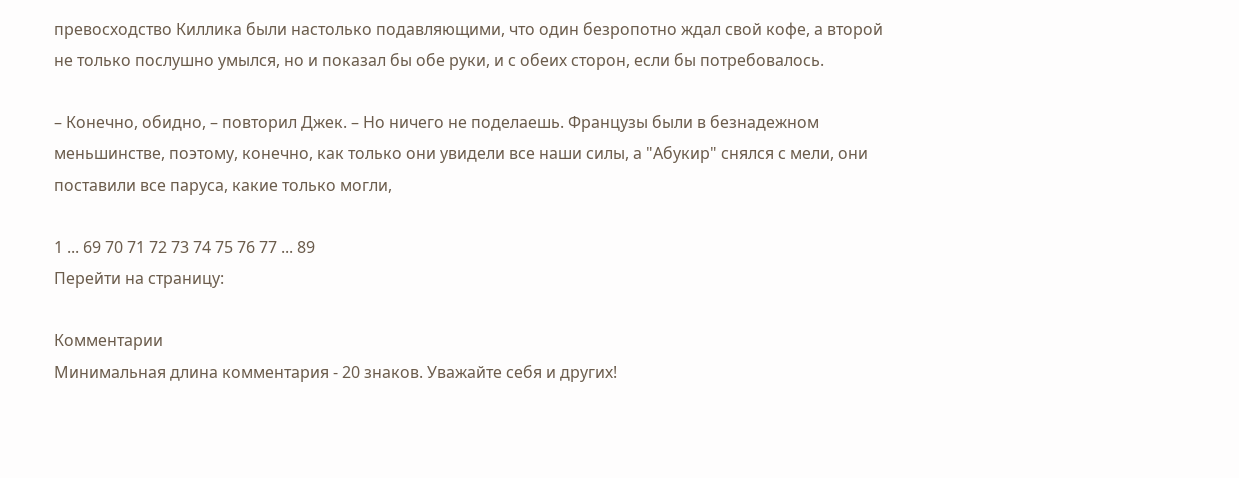превосходство Киллика были настолько подавляющими, что один безропотно ждал свой кофе, а второй не только послушно умылся, но и показал бы обе руки, и с обеих сторон, если бы потребовалось.

– Конечно, обидно, – повторил Джек. – Но ничего не поделаешь. Французы были в безнадежном меньшинстве, поэтому, конечно, как только они увидели все наши силы, а "Абукир" снялся с мели, они поставили все паруса, какие только могли,

1 ... 69 70 71 72 73 74 75 76 77 ... 89
Перейти на страницу:

Комментарии
Минимальная длина комментария - 20 знаков. Уважайте себя и других!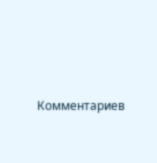Комментариев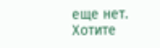еще нет. Хотите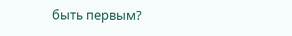быть первым?